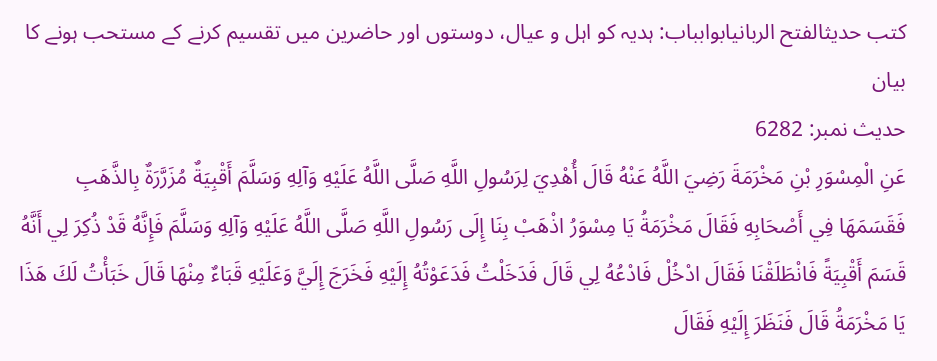کتب حدیثالفتح الربانیابوابباب: ہدیہ کو اہل و عیال، دوستوں اور حاضرین میں تقسیم کرنے کے مستحب ہونے کا بیان
حدیث نمبر: 6282
عَنِ الْمِسْوَرِ بْنِ مَخْرَمَةَ رَضِيَ اللَّهُ عَنْهُ قَالَ أُهْدِيَ لِرَسُولِ اللَّهِ صَلَّى اللَّهُ عَلَيْهِ وَآلِهِ وَسَلَّمَ أَقْبِيَةٌ مُزَرَّرَةٌ بِالذَّهَبِ فَقَسَمَهَا فِي أَصْحَابِهِ فَقَالَ مَخْرَمَةُ يَا مِسْوَرُ اذْهَبْ بِنَا إِلَى رَسُولِ اللَّهِ صَلَّى اللَّهُ عَلَيْهِ وَآلِهِ وَسَلَّمَ فَإِنَّهُ قَدْ ذُكِرَ لِي أَنَّهُ قَسَمَ أَقْبِيَةً فَانْطَلَقْنَا فَقَالَ ادْخُلْ فَادْعُهُ لِي قَالَ فَدَخَلْتُ فَدَعَوْتُهُ إِلَيْهِ فَخَرَجَ إِلَيَّ وَعَلَيْهِ قَبَاءٌ مِنْهَا قَالَ خَبَأْتُ لَكَ هَذَا يَا مَخْرَمَةُ قَالَ فَنَظَرَ إِلَيْهِ فَقَالَ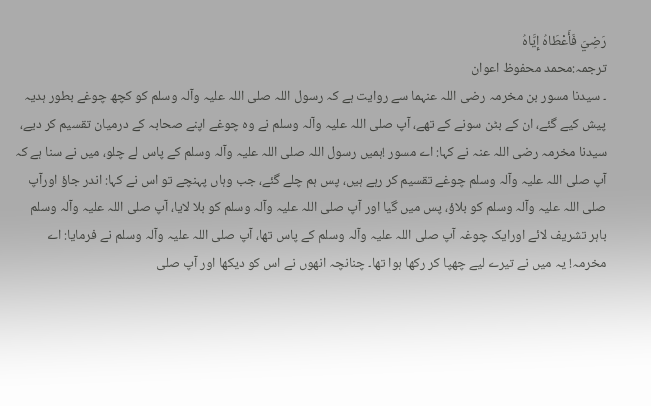رَضِيَ فَأَعْطَاهُ إِيَّاهُ
ترجمہ:محمد محفوظ اعوان
۔ سیدنا مسور بن مخرمہ رضی اللہ عنہما سے روایت ہے کہ رسول اللہ صلی اللہ علیہ وآلہ وسلم کو کچھ چوغے بطور ہدیہ پیش کیے گئے، ان کے بٹن سونے کے تھے، آپ صلی اللہ علیہ وآلہ وسلم نے وہ چوغے اپنے صحابہ کے درمیان تقسیم کر دیے، سیدنا مخرمہ رضی اللہ عنہ نے کہا: اے مسور !ہمیں رسول اللہ صلی اللہ علیہ وآلہ وسلم کے پاس لے چلو، میں نے سنا ہے کہ آپ صلی اللہ علیہ وآلہ وسلم چوغے تقسیم کر رہے ہیں، پس ہم چلے گئے، جب وہاں پہنچے تو اس نے کہا: اندر جاؤ اورآپ صلی اللہ علیہ وآلہ وسلم کو بلاؤ، پس میں گیا اور آپ صلی اللہ علیہ وآلہ وسلم کو بلا لایا، آپ صلی اللہ علیہ وآلہ وسلم باہر تشریف لائے اورایک چوغہ آپ صلی اللہ علیہ وآلہ وسلم کے پاس تھا، آپ صلی اللہ علیہ وآلہ وسلم نے فرمایا: اے مخرمہ! یہ میں نے تیرے لیے چھپا کر رکھا ہوا تھا۔ چنانچہ انھوں نے اس کو دیکھا اور آپ صلی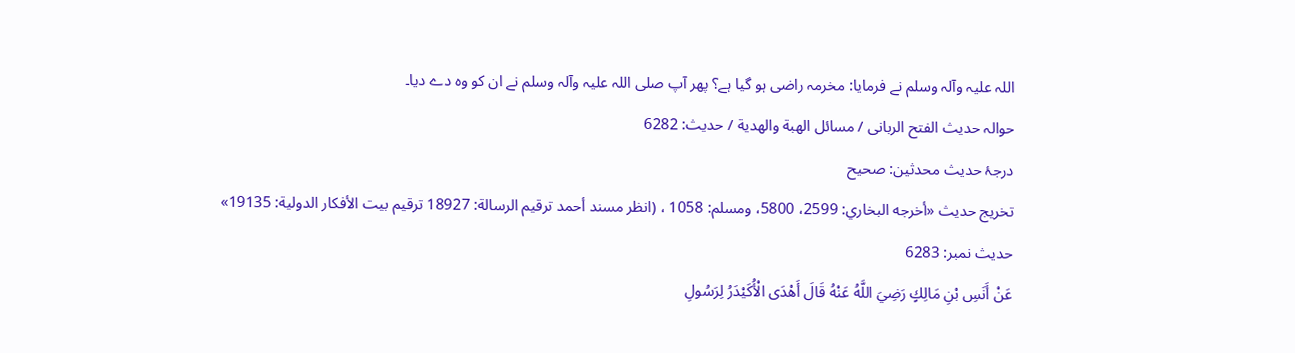اللہ علیہ وآلہ وسلم نے فرمایا: مخرمہ راضی ہو گیا ہے؟ پھر آپ صلی اللہ علیہ وآلہ وسلم نے ان کو وہ دے دیا۔
حوالہ حدیث الفتح الربانی / مسائل الهبة والهدية / حدیث: 6282
درجۂ حدیث محدثین: صحیح
تخریج حدیث «أخرجه البخاري: 2599، 5800، ومسلم: 1058 ، (انظر مسند أحمد ترقيم الرسالة: 18927 ترقیم بيت الأفكار الدولية: 19135»
حدیث نمبر: 6283
عَنْ أَنَسِ بْنِ مَالِكٍ رَضِيَ اللَّهُ عَنْهُ قَالَ أَهْدَى الْأُكَيْدَرُ لِرَسُولِ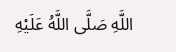اللَّهِ صَلَّى اللَّهُ عَلَيْهِ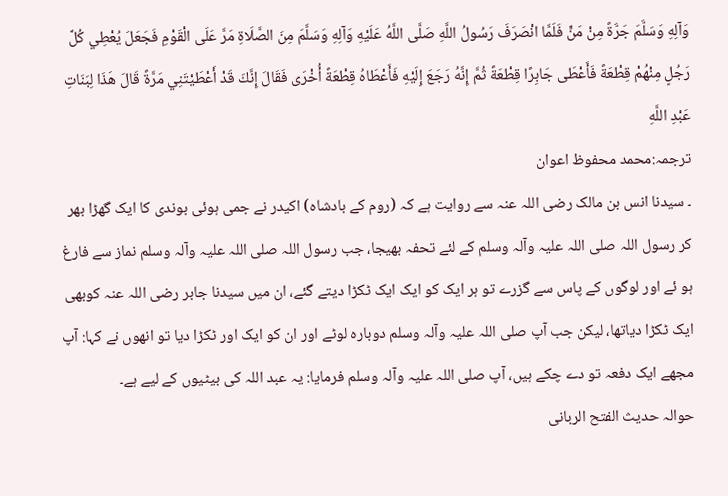وَآلِهِ وَسَلَّمَ جَرَّةً مِنْ مَنٍّ فَلَمَّا انْصَرَفَ رَسُولُ اللَّهِ صَلَّى اللَّهُ عَلَيْهِ وَآلِهِ وَسَلَّمَ مِنَ الصَّلَاةِ مَرَّ عَلَى الْقَوْمِ فَجَعَلَ يُعْطِي كُلَّ رَجُلٍ مِنْهُمْ قِطْعَةً فَأَعْطَى جَابِرًا قِطْعَةً ثُمَّ إِنَّهُ رَجَعَ إِلَيْهِ فَأَعْطَاهُ قِطْعَةً أُخْرَى فَقَالَ إِنَّكَ قَدْ أَعْطَيْتَنِي مَرَّةً قَالَ هَذَا لِبَنَاتِ عَبْدِ اللَّهِ
ترجمہ:محمد محفوظ اعوان
۔ سیدنا انس بن مالک رضی اللہ عنہ سے روایت ہے کہ (روم کے بادشاہ) اکیدر نے جمی ہوئی بوندی کا ایک گھڑا بھر کر رسول اللہ صلی اللہ علیہ وآلہ وسلم کے لئے تحفہ بھیجا، جب رسول اللہ صلی اللہ علیہ وآلہ وسلم نماز سے فارغ ہو ئے اور لوگوں کے پاس سے گزرے تو ہر ایک کو ایک ایک ٹکڑا دیتے گئے، ان میں سیدنا جابر رضی اللہ عنہ کوبھی ایک ٹکڑا دیاتھا، لیکن جب آپ صلی اللہ علیہ وآلہ وسلم دوبارہ لوٹے اور ان کو ایک اور ٹکڑا دیا تو انھوں نے کہا: آپ مجھے ایک دفعہ تو دے چکے ہیں، آپ صلی اللہ علیہ وآلہ وسلم فرمایا: یہ عبد اللہ کی بیٹیوں کے لیے ہے۔
حوالہ حدیث الفتح الربانی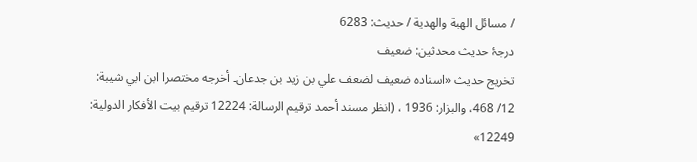/ مسائل الهبة والهدية / حدیث: 6283
درجۂ حدیث محدثین: ضعیف
تخریج حدیث «اسناده ضعيف لضعف علي بن زيد بن جدعان۔ أخرجه مختصرا ابن ابي شيبة: 12/ 468، والبزار: 1936 ، (انظر مسند أحمد ترقيم الرسالة: 12224 ترقیم بيت الأفكار الدولية: 12249»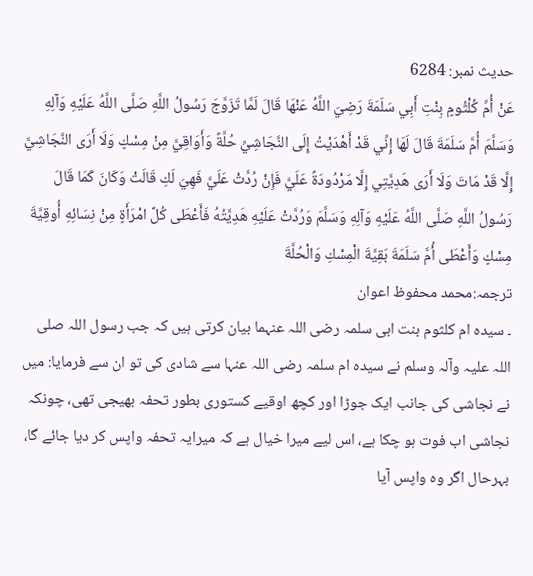حدیث نمبر: 6284
عَنْ أُمِّ كُلْثُومٍ بِنْتِ أَبِي سَلَمَةَ رَضِيَ اللَّهُ عَنْهَا قَالَ لَمَّا تَزَوَّجَ رَسُولُ اللَّهِ صَلَّى اللَّهُ عَلَيْهِ وَآلِهِ وَسَلَّمَ أُمَّ سَلَمَةَ قَالَ لَهَا إِنِّي قَدْ أَهْدَيْتُ إِلَى النَّجَاشِيِّ حُلَّةً وَأَوَاقِيَّ مِنْ مِسْكٍ وَلَا أَرَى النَّجَاشِيَّ إِلَّا قَدْ مَاتَ وَلَا أَرَى هَدِيَّتِي إِلَّا مَرْدُودَةً عَلَيَّ فَإِنْ رُدَّتْ عَلَيَّ فَهِيَ لَكِ قَالَتْ وَكَانَ كَمَا قَالَ رَسُولُ اللَّهِ صَلَّى اللَّهُ عَلَيْهِ وَآلِهِ وَسَلَّمَ وَرُدَّتْ عَلَيْهِ هَدِيَّتُهُ فَأَعْطَى كُلَّ امْرَأَةٍ مِنْ نِسَائِهِ أُوقِيَّةَ مِسْكٍ وَأَعْطَى أُمَّ سَلَمَةَ بَقِيَّةَ الْمِسْكِ وَالْحُلَّةَ
ترجمہ:محمد محفوظ اعوان
۔ سیدہ ام کلثوم بنت ابی سلمہ رضی اللہ عنہما بیان کرتی ہیں کہ جب رسول اللہ صلی اللہ علیہ وآلہ وسلم نے سیدہ ام سلمہ رضی اللہ عنہا سے شادی کی تو ان سے فرمایا: میں نے نجاشی کی جانب ایک جوڑا اور کچھ اوقیے کستوری بطور تحفہ بھیجی تھی، چونکہ نجاشی اب فوت ہو چکا ہے، اس لیے میرا خیال ہے کہ میرایہ تحفہ واپس کر دیا جائے گا، بہرحال اگر وہ واپس آیا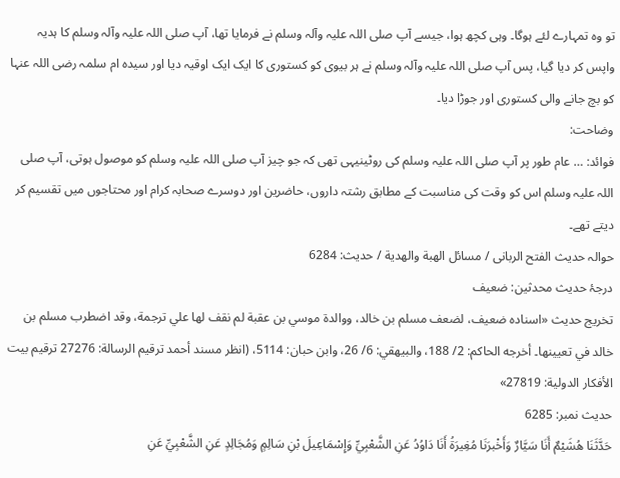تو وہ تمہارے لئے ہوگا۔ وہی کچھ ہوا، جیسے آپ صلی اللہ علیہ وآلہ وسلم نے فرمایا تھا، آپ صلی اللہ علیہ وآلہ وسلم کا ہدیہ واپس کر دیا گیا، پس آپ صلی اللہ علیہ وآلہ وسلم نے ہر بیوی کو کستوری کا ایک ایک اوقیہ دیا اور سیدہ ام سلمہ رضی اللہ عنہا کو بچ جانے والی کستوری اور جوڑا دیا۔
وضاحت:
فوائد: … عام طور پر آپ صلی اللہ علیہ وسلم کی روٹینیہی تھی کہ جو چیز آپ صلی اللہ علیہ وسلم کو موصول ہوتی، آپ صلی اللہ علیہ وسلم اس کو وقت کی مناسبت کے مطابق رشتہ داروں، حاضرین اور دوسرے صحابہ کرام اور محتاجوں میں تقسیم کر دیتے تھے۔
حوالہ حدیث الفتح الربانی / مسائل الهبة والهدية / حدیث: 6284
درجۂ حدیث محدثین: ضعیف
تخریج حدیث «اسناده ضعيف، لضعف مسلم بن خالد، ووالدة موسي بن عقبة لم نقف لھا علي ترجمة، وقد اضطرب مسلم بن خالد في تعيينھا۔ أخرجه الحاكم: 2/ 188، والبيھقي: 6/ 26، وابن حبان: 5114، (انظر مسند أحمد ترقيم الرسالة: 27276 ترقیم بيت الأفكار الدولية: 27819»
حدیث نمبر: 6285
حَدَّثَنَا هُشَيْمٌ أَنَا سَيَّارٌ وَأَخْبرَنَا مُغِيرَةُ أَنَا دَاوُدُ عَنِ الشَّعْبِيِّ وَإِسْمَاعِيلَ بْنِ سَالِمٍ وَمُجَالِدٍ عَنِ الشَّعْبِيِّ عَنِ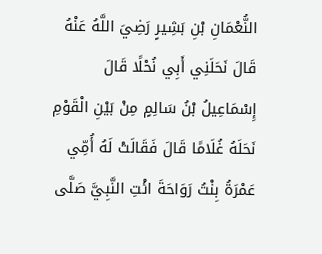النُّعْمَانِ بْنِ بَشِيرٍ رَضِيَ اللَّهُ عَنْهُ قَالَ نَحَلَنِي أَبِي نُحْلًا قَالَ إِسْمَاعِيلُ بْنُ سَالِمٍ مِنْ بَيْنِ الْقَوْمِ نَحَلَهُ غُلَامًا قَالَ فَقَالَتْ لَهُ أُمِّي عَمْرَةُ بِنْتُ رَوَاحَةَ ائْتِ النَّبِيَّ صَلَّى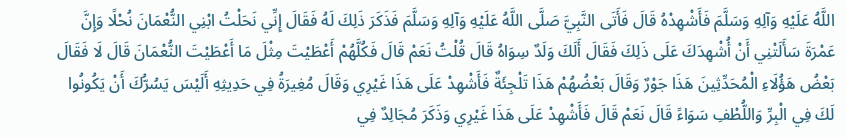اللَّهُ عَلَيْهِ وَآلِهِ وَسَلَّمَ فَأَشْهِدْهُ قَالَ فَأَتَى النَّبِيَّ صَلَّى اللَّهُ عَلَيْهِ وَآلِهِ وَسَلَّمَ فَذَكَرَ ذَلِكَ لَهُ فَقَالَ إِنِّي نَحَلْتُ ابْنِي النُّعْمَانَ نُحْلًا وَإِنَّ عَمْرَةَ سَأَلَتْنِي أَنْ أُشْهِدَكَ عَلَى ذَلِكَ فَقَالَ أَلَكَ وَلَدٌ سِوَاهُ قَالَ قُلْتُ نَعَمْ قَالَ فَكُلَّهُمْ أَعْطَيْتَ مِثْلَ مَا أَعْطَيْتَ النُّعْمَانَ قَالَ لَا فَقَالَ بَعْضُ هَؤُلَاءِ الْمُحَدِّثِينَ هَذَا جَوْرٌ وَقَالَ بَعْضُهُمْ هَذَا تَلْجِئَةٌ فَأَشْهِدْ عَلَى هَذَا غَيْرِي وَقَالَ مُغِيرَةُ فِي حَدِيثِهِ أَلَيْسَ يَسُرُّكَ أَنْ يَكُونُوا لَكَ فِي الْبِرِّ وَاللُّطْفِ سَوَاءً قَالَ نَعَمْ قَالَ فَأَشْهِدْ عَلَى هَذَا غَيْرِي وَذَكَرَ مُجَالِدٌ فِي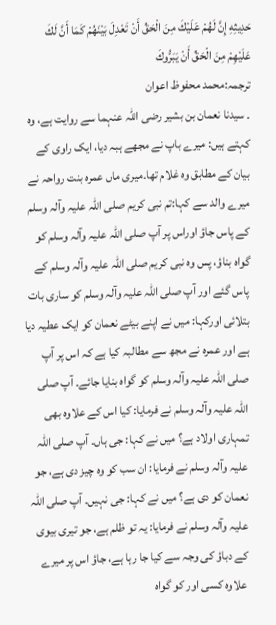حَدِيثِهِ إِنَّ لَهُمْ عَلَيْكَ مِنَ الْحَقِّ أَنْ تَعْدِلَ بَيْنَهُمْ كَمَا أَنَّ لَكَ عَلَيْهِمْ مِنَ الْحَقِّ أَنْ يَبَرُّوكَ
ترجمہ:محمد محفوظ اعوان
۔ سیدنا نعمان بن بشیر رضی اللہ عنہما سے روایت ہے، وہ کہتے ہیں: میرے باپ نے مجھے ہبہ دیا، ایک راوی کے بیان کے مطابق وہ غلام تھا۔میری ماں عمرہ بنت رواحہ نے میرے والد سے کہا:تم نبی کریم صلی اللہ علیہ وآلہ وسلم کے پاس جاؤ اوراس پر آپ صلی اللہ علیہ وآلہ وسلم کو گواہ بناؤ، پس وہ نبی کریم صلی اللہ علیہ وآلہ وسلم کے پاس گئے اور آپ صلی اللہ علیہ وآلہ وسلم کو ساری بات بتلائی اورکہا: میں نے اپنے بیٹے نعمان کو ایک عطیہ دیا ہے اور عمرہ نے مجھ سے مطالبہ کیا ہے کہ اس پر آپ صلی اللہ علیہ وآلہ وسلم کو گواہ بنایا جائے۔ آپ صلی اللہ علیہ وآلہ وسلم نے فرمایا: کیا اس کے علاوہ بھی تمہاری اولاد ہے؟ میں نے کہا: جی ہاں۔ آپ صلی اللہ علیہ وآلہ وسلم نے فرمایا: ان سب کو وہ چیز دی ہے، جو نعمان کو دی ہے؟ میں نے کہا: جی نہیں۔ آپ صلی اللہ علیہ وآلہ وسلم نے فرمایا: یہ تو ظلم ہے، جو تیری بیوی کے دباؤ کی وجہ سے کیا جا رہا ہے، جاؤ اس پر میرے علاوہ کسی اور کو گواہ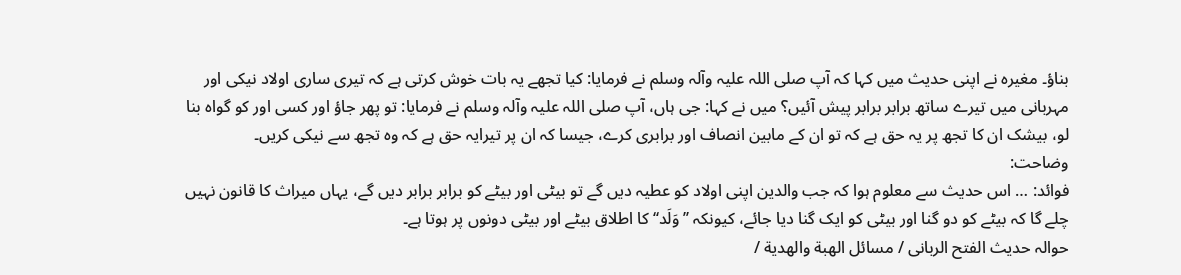بناؤ۔ مغیرہ نے اپنی حدیث میں کہا کہ آپ صلی اللہ علیہ وآلہ وسلم نے فرمایا: کیا تجھے یہ بات خوش کرتی ہے کہ تیری ساری اولاد نیکی اور مہربانی میں تیرے ساتھ برابر برابر پیش آئیں؟ میں نے کہا: جی ہاں، آپ صلی اللہ علیہ وآلہ وسلم نے فرمایا: تو پھر جاؤ اور کسی اور کو گواہ بنا لو، بیشک ان کا تجھ پر یہ حق ہے کہ تو ان کے مابین انصاف اور برابری کرے، جیسا کہ ان پر تیرایہ حق ہے کہ وہ تجھ سے نیکی کریں۔
وضاحت:
فوائد: … اس حدیث سے معلوم ہوا کہ جب والدین اپنی اولاد کو عطیہ دیں گے تو بیٹی اور بیٹے کو برابر برابر دیں گے، یہاں میراث کا قانون نہیں چلے گا کہ بیٹے کو دو گنا اور بیٹی کو ایک گنا دیا جائے، کیونکہ ’’وَلَد‘‘ کا اطلاق بیٹے اور بیٹی دونوں پر ہوتا ہے۔
حوالہ حدیث الفتح الربانی / مسائل الهبة والهدية /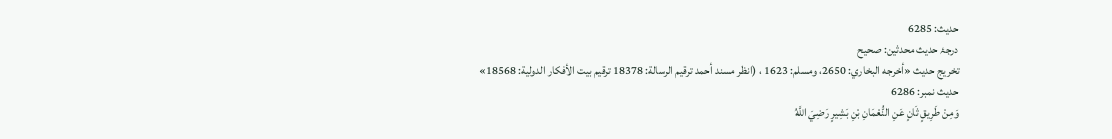حدیث: 6285
درجۂ حدیث محدثین: صحیح
تخریج حدیث «أخرجه البخاري: 2650، ومسلم: 1623 ، (انظر مسند أحمد ترقيم الرسالة: 18378 ترقیم بيت الأفكار الدولية: 18568»
حدیث نمبر: 6286
وَمِنْ طَرِيقٍ ثَانٍ عَنِ النُّعْمَانِ بْنِ بَشِيرٍ رَضِيَ اللَّهُ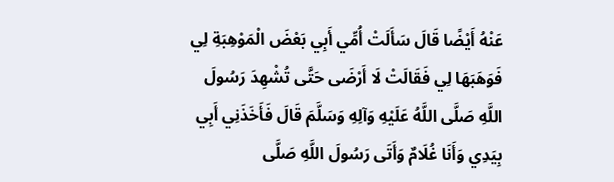عَنْهُ أَيْضًا قَالَ سَأَلَتْ أُمِّي أَبِي بَعْضَ الْمَوْهِبَةِ لِي فَوَهَبَهَا لِي فَقَالَتْ لَا أَرْضَى حَتَّى تُشْهِدَ رَسُولَ اللَّهِ صَلَّى اللَّهُ عَلَيْهِ وَآلِهِ وَسَلَّمَ قَالَ فَأَخَذَنِي أَبِي بِيَدِي وَأَنَا غُلَامٌ وَأَتَى رَسُولَ اللَّهِ صَلَّى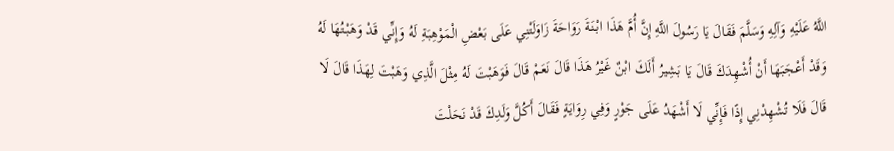اللَّهُ عَلَيْهِ وَآلِهِ وَسَلَّمَ فَقَالَ يَا رَسُولَ اللَّهِ إِنَّ أُمَّ هَذَا ابْنَةَ رَوَاحَةَ زَاوَلَتْنِي عَلَى بَعْضِ الْمَوْهِبَةِ لَهُ وَإِنِّي قَدْ وَهَبْتُهَا لَهُ وَقَدْ أَعْجَبَهَا أَنْ أُشْهِدَكَ قَالَ يَا بَشِيرُ أَلَكَ ابْنٌ غَيْرُ هَذَا قَالَ نَعَمْ قَالَ فَوَهَبْتَ لَهُ مِثْلَ الَّذِي وَهَبْتَ لِهَذَا قَالَ لَا قَالَ فَلَا تُشْهِدْنِي إِذًا فَإِنِّي لَا أَشْهَدُ عَلَى جَوْرٍ وَفِي رِوَايَةٍ فَقَالَ أَكُلَّ وَلَدِكَ قَدْ نَحَلْتَ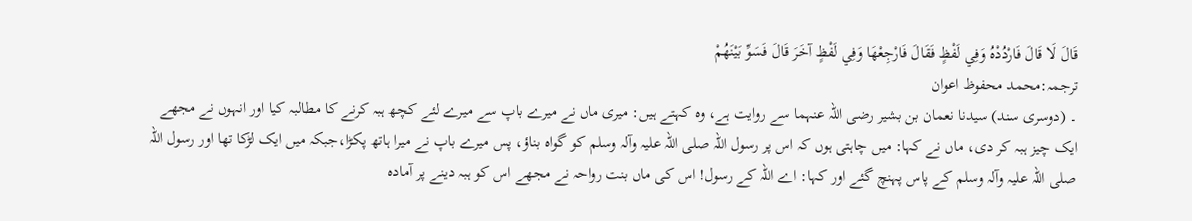قَالَ لَا قَالَ فَارْدُدْهُ وَفِي لَفْظٍ فَقَالَ فَارْجِعْهَا وَفِي لَفْظٍ آخَرَ قَالَ فَسَوِّ بَيْنَهُمْ
ترجمہ:محمد محفوظ اعوان
۔ (دوسری سند) سیدنا نعمان بن بشیر رضی اللہ عنہما سے روایت ہے، وہ کہتے ہیں: میری ماں نے میرے باپ سے میرے لئے کچھ ہبہ کرنے کا مطالبہ کیا اور انہوں نے مجھے ایک چیز ہبہ کر دی، ماں نے کہا: میں چاہتی ہوں کہ اس پر رسول اللہ صلی اللہ علیہ وآلہ وسلم کو گواہ بناؤ، پس میرے باپ نے میرا ہاتھ پکڑا،جبکہ میں ایک لڑکا تھا اور رسول اللہ صلی اللہ علیہ وآلہ وسلم کے پاس پہنچ گئے اور کہا: اے اللہ کے رسول! اس کی ماں بنت رواحہ نے مجھے اس کو ہبہ دینے پر آمادہ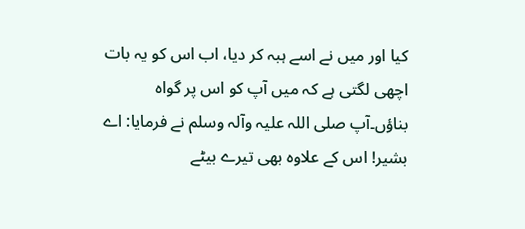کیا اور میں نے اسے ہبہ کر دیا، اب اس کو یہ بات اچھی لگتی ہے کہ میں آپ کو اس پر گواہ بناؤں۔آپ صلی اللہ علیہ وآلہ وسلم نے فرمایا: اے بشیر! اس کے علاوہ بھی تیرے بیٹے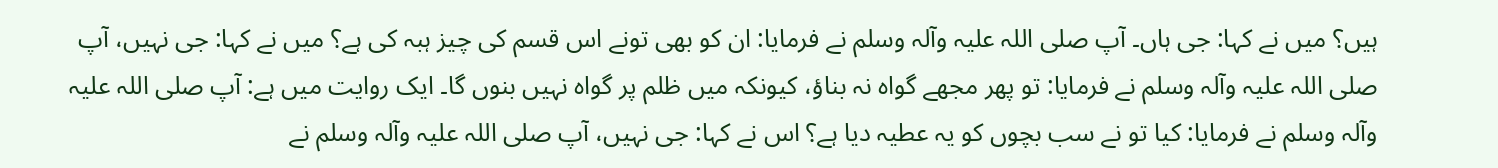ہیں؟ میں نے کہا: جی ہاں۔ آپ صلی اللہ علیہ وآلہ وسلم نے فرمایا: ان کو بھی تونے اس قسم کی چیز ہبہ کی ہے؟ میں نے کہا: جی نہیں، آپ صلی اللہ علیہ وآلہ وسلم نے فرمایا: تو پھر مجھے گواہ نہ بناؤ، کیونکہ میں ظلم پر گواہ نہیں بنوں گا۔ ایک روایت میں ہے: آپ صلی اللہ علیہ وآلہ وسلم نے فرمایا: کیا تو نے سب بچوں کو یہ عطیہ دیا ہے؟ اس نے کہا: جی نہیں، آپ صلی اللہ علیہ وآلہ وسلم نے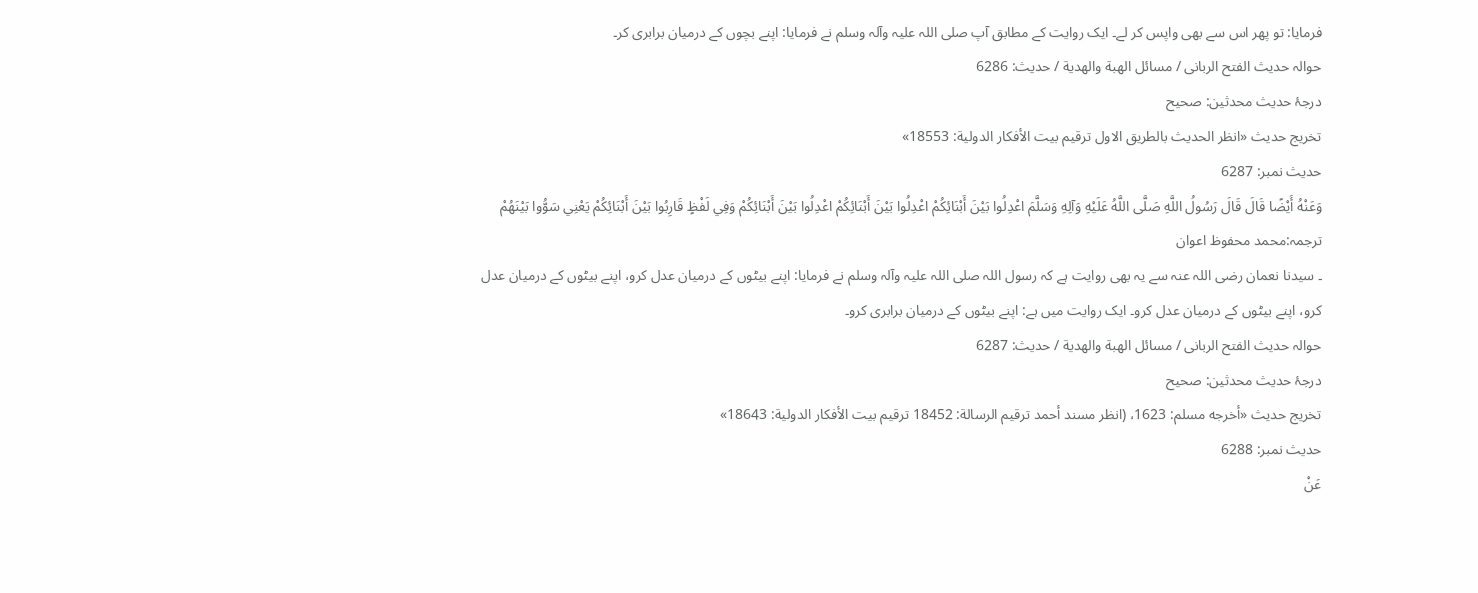فرمایا: تو پھر اس سے بھی واپس کر لے۔ ایک روایت کے مطابق آپ صلی اللہ علیہ وآلہ وسلم نے فرمایا: اپنے بچوں کے درمیان برابری کر۔
حوالہ حدیث الفتح الربانی / مسائل الهبة والهدية / حدیث: 6286
درجۂ حدیث محدثین: صحیح
تخریج حدیث «انظر الحديث بالطريق الاول ترقیم بيت الأفكار الدولية: 18553»
حدیث نمبر: 6287
وَعَنْهُ أَيْضًا قَالَ قَالَ رَسُولُ اللَّهِ صَلَّى اللَّهُ عَلَيْهِ وَآلِهِ وَسَلَّمَ اعْدِلُوا بَيْنَ أَبْنَائِكُمْ اعْدِلُوا بَيْنَ أَبْنَائِكُمْ اعْدِلُوا بَيْنَ أَبْنَائِكُمْ وَفِي لَفْظٍ قَارِبُوا بَيْنَ أَبْنَائِكُمْ يَعْنِي سَوُّوا بَيْنَهُمْ
ترجمہ:محمد محفوظ اعوان
۔ سیدنا نعمان رضی اللہ عنہ سے یہ بھی روایت ہے کہ رسول اللہ صلی اللہ علیہ وآلہ وسلم نے فرمایا: اپنے بیٹوں کے درمیان عدل کرو، اپنے بیٹوں کے درمیان عدل کرو، اپنے بیٹوں کے درمیان عدل کرو۔ ایک روایت میں ہے: اپنے بیٹوں کے درمیان برابری کرو۔
حوالہ حدیث الفتح الربانی / مسائل الهبة والهدية / حدیث: 6287
درجۂ حدیث محدثین: صحیح
تخریج حدیث «أخرجه مسلم: 1623، (انظر مسند أحمد ترقيم الرسالة: 18452 ترقیم بيت الأفكار الدولية: 18643»
حدیث نمبر: 6288
عَنْ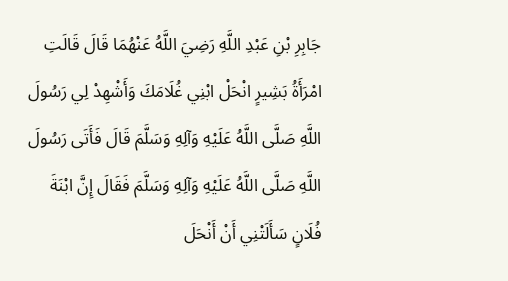جَابِرِ بْنِ عَبْدِ اللَّهِ رَضِيَ اللَّهُ عَنْهُمَا قَالَ قَالَتِ امْرَأَةُ بَشِيرٍ انْحَلْ ابْنِي غُلَامَكَ وَأَشْهِدْ لِي رَسُولَ اللَّهِ صَلَّى اللَّهُ عَلَيْهِ وَآلِهِ وَسَلَّمَ قَالَ فَأَتَى رَسُولَ اللَّهِ صَلَّى اللَّهُ عَلَيْهِ وَآلِهِ وَسَلَّمَ فَقَالَ إِنَّ ابْنَةَ فُلَانٍ سَأَلَتْنِي أَنْ أَنْحَلَ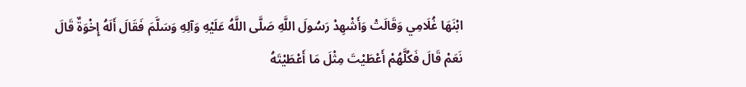ابْنَهَا غُلَامِي وَقَالَتْ وَأَشْهِدْ رَسُولَ اللَّهِ صَلَّى اللَّهُ عَلَيْهِ وَآلِهِ وَسَلَّمَ فَقَالَ أَلَهُ إِخْوَةٌ قَالَ نَعَمْ قَالَ فَكُلَّهُمْ أَعْطَيْتَ مِثْلَ مَا أَعْطَيْتَهُ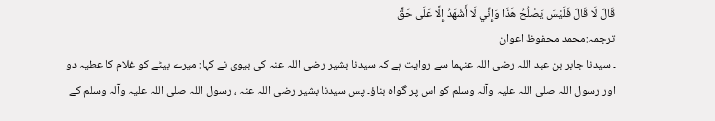قَالَ لَا قَالَ فَلَيْسَ يَصْلُحُ هَذَا وَإِنِّي لَا أَشْهَدُ إِلَّا عَلَى حَقٍّ
ترجمہ:محمد محفوظ اعوان
۔ سیدنا جابر بن عبد اللہ رضی اللہ عنہما سے روایت ہے کہ سیدنا بشیر رضی اللہ عنہ کی بیوی نے کہا: میرے بیٹے کو غلام کا عطیہ دو اور رسول اللہ صلی اللہ علیہ وآلہ وسلم کو اس پر گواہ بناؤ۔ پس سیدنا بشیر رضی اللہ عنہ ، رسول اللہ صلی اللہ علیہ وآلہ وسلم کے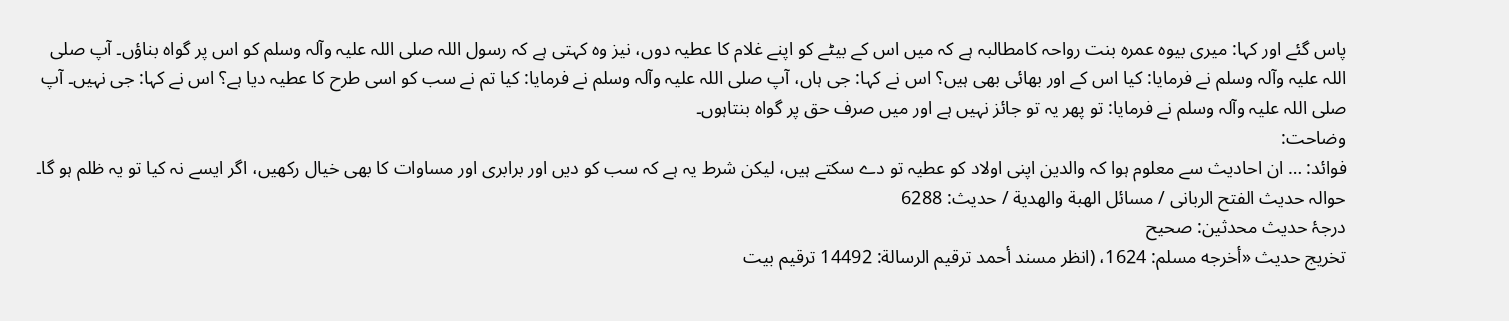پاس گئے اور کہا: میری بیوہ عمرہ بنت رواحہ کامطالبہ ہے کہ میں اس کے بیٹے کو اپنے غلام کا عطیہ دوں، نیز وہ کہتی ہے کہ رسول اللہ صلی اللہ علیہ وآلہ وسلم کو اس پر گواہ بناؤں۔ آپ صلی اللہ علیہ وآلہ وسلم نے فرمایا: کیا اس کے اور بھائی بھی ہیں؟ اس نے کہا: جی ہاں، آپ صلی اللہ علیہ وآلہ وسلم نے فرمایا: کیا تم نے سب کو اسی طرح کا عطیہ دیا ہے؟ اس نے کہا: جی نہیں۔ آپ صلی اللہ علیہ وآلہ وسلم نے فرمایا: تو پھر یہ تو جائز نہیں ہے اور میں صرف حق پر گواہ بنتاہوں۔
وضاحت:
فوائد: … ان احادیث سے معلوم ہوا کہ والدین اپنی اولاد کو عطیہ تو دے سکتے ہیں، لیکن شرط یہ ہے کہ سب کو دیں اور برابری اور مساوات کا بھی خیال رکھیں، اگر ایسے نہ کیا تو یہ ظلم ہو گا۔
حوالہ حدیث الفتح الربانی / مسائل الهبة والهدية / حدیث: 6288
درجۂ حدیث محدثین: صحیح
تخریج حدیث «أخرجه مسلم: 1624، (انظر مسند أحمد ترقيم الرسالة: 14492 ترقیم بيت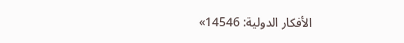الأفكار الدولية: 14546»